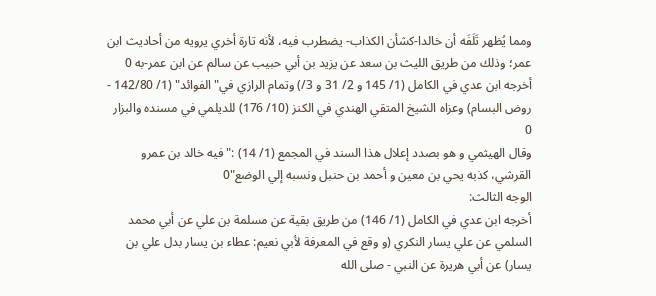ومما يُظهر تَلَفَه أن خالدا-كشأن الكذاب- يضطرب فيه، لأنه تارة أخري يرويه من أحاديث ابن عمر؛ وذلك من طريق الليث بن سعد عن يزيد بن أبي حبيب عن سالم عن ابن عمر-به 0
أخرجه ابن عدي في الكامل (1/ 145 و 2/ 31 و 3/) وتمام الرازي في"الفوائد" (1/ 142/80 - روض البسام) وعزاه الشيخ المتقي الهندي في الكنز (10/ 176) للديلمي في مسنده والبزار 0
وقال الهيثمي و هو بصدد إعلال هذا السند في المجمع (1/ 14) :"فيه خالد بن عمرو القرشي، كذبه يحي بن معين و أحمد بن حنبل ونسبه إلي الوضع"0
الوجه الثالث:
أخرجه ابن عدي في الكامل (1/ 146) من طريق بقية عن مسلمة بن علي عن أبي محمد السلمي عن علي يسار النكري (و وقع في المعرفة لأبي نعيم: عطاء بن يسار بدل علي بن يسار) عن أبي هريرة عن النبي - صلى الله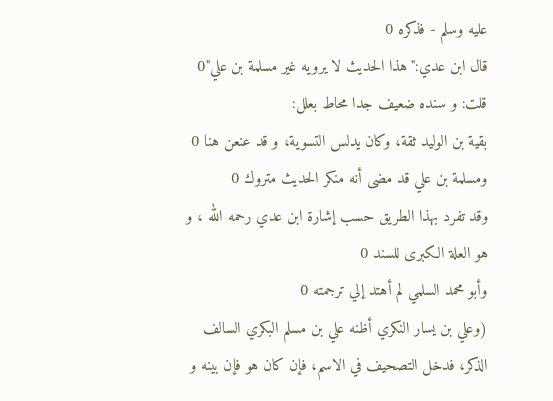عليه وسلم - فذكره 0
قال ابن عدي:"هذا الحديث لا يرويه غير مسلمة بن علي"0
قلت: و سنده ضعيف جدا محاط بعلل:
بقية بن الوليد ثقة، وكان يدلس التسوية، و قد عنعن هنا 0
ومسلمة بن علي قد مضى أنه منكر الحديث متروك 0
وقد تفرد بهذا الطريق حسب إشارة ابن عدي رحمه الله ، و هو العلة الكبرى للسند 0
وأبو محمد السلمي لم أهتد إلي ترجمته 0
(وعلي بن يسار النكري أظنه علي بن مسلم البكري السالف الذكر، فدخل التصحيف في الاسم، فإن كان هو فإن بينه و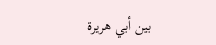بين أبي هريرة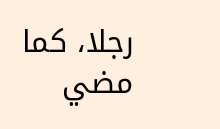رجلا، كما مضي